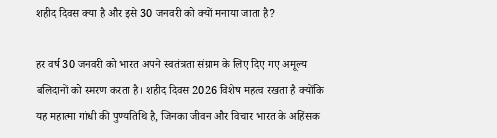शहीद दिवस क्या है और इसे 30 जनवरी को क्यों मनाया जाता है?

हर वर्ष 30 जनवरी को भारत अपने स्वतंत्रता संग्राम के लिए दिए गए अमूल्य बलिदानों को स्मरण करता है। शहीद दिवस 2026 विशेष महत्व रखता है क्योंकि यह महात्मा गांधी की पुण्यतिथि है, जिनका जीवन और विचार भारत के अहिंसक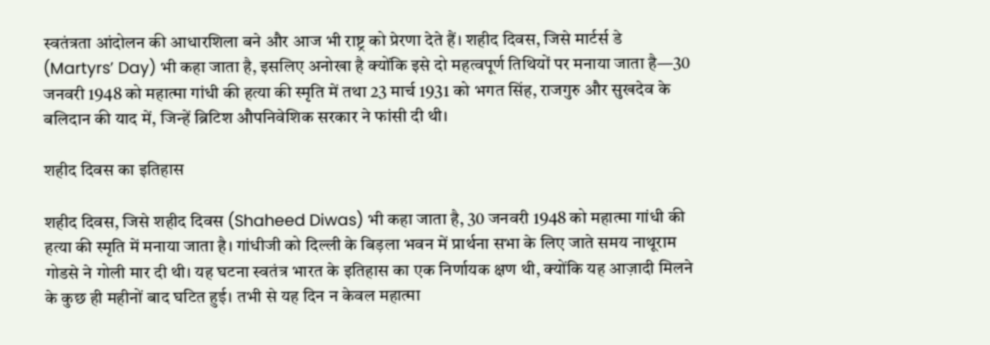स्वतंत्रता आंदोलन की आधारशिला बने और आज भी राष्ट्र को प्रेरणा देते हैं। शहीद दिवस, जिसे मार्टर्स डे (Martyrs’ Day) भी कहा जाता है, इसलिए अनोखा है क्योंकि इसे दो महत्वपूर्ण तिथियों पर मनाया जाता है—30 जनवरी 1948 को महात्मा गांधी की हत्या की स्मृति में तथा 23 मार्च 1931 को भगत सिंह, राजगुरु और सुखदेव के बलिदान की याद में, जिन्हें ब्रिटिश औपनिवेशिक सरकार ने फांसी दी थी।

शहीद दिवस का इतिहास

शहीद दिवस, जिसे शहीद दिवस (Shaheed Diwas) भी कहा जाता है, 30 जनवरी 1948 को महात्मा गांधी की हत्या की स्मृति में मनाया जाता है। गांधीजी को दिल्ली के बिड़ला भवन में प्रार्थना सभा के लिए जाते समय नाथूराम गोडसे ने गोली मार दी थी। यह घटना स्वतंत्र भारत के इतिहास का एक निर्णायक क्षण थी, क्योंकि यह आज़ादी मिलने के कुछ ही महीनों बाद घटित हुई। तभी से यह दिन न केवल महात्मा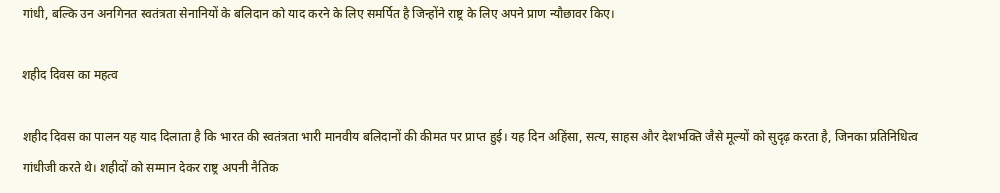गांधी, बल्कि उन अनगिनत स्वतंत्रता सेनानियों के बलिदान को याद करने के लिए समर्पित है जिन्होंने राष्ट्र के लिए अपने प्राण न्यौछावर किए।

शहीद दिवस का महत्व

शहीद दिवस का पालन यह याद दिलाता है कि भारत की स्वतंत्रता भारी मानवीय बलिदानों की कीमत पर प्राप्त हुई। यह दिन अहिंसा, सत्य, साहस और देशभक्ति जैसे मूल्यों को सुदृढ़ करता है, जिनका प्रतिनिधित्व गांधीजी करते थे। शहीदों को सम्मान देकर राष्ट्र अपनी नैतिक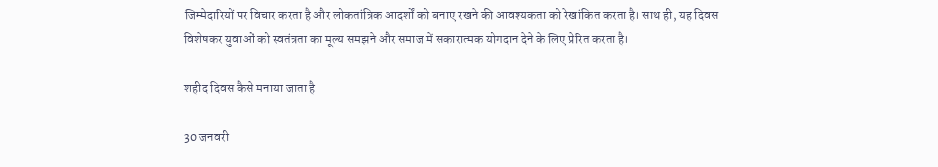जिम्मेदारियों पर विचार करता है और लोकतांत्रिक आदर्शों को बनाए रखने की आवश्यकता को रेखांकित करता है। साथ ही, यह दिवस विशेषकर युवाओं को स्वतंत्रता का मूल्य समझने और समाज में सकारात्मक योगदान देने के लिए प्रेरित करता है।

शहीद दिवस कैसे मनाया जाता है

30 जनवरी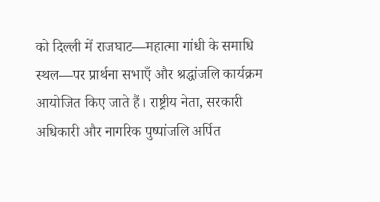को दिल्ली में राजघाट—महात्मा गांधी के समाधि स्थल—पर प्रार्थना सभाएँ और श्रद्धांजलि कार्यक्रम आयोजित किए जाते हैं। राष्ट्रीय नेता, सरकारी अधिकारी और नागरिक पुष्पांजलि अर्पित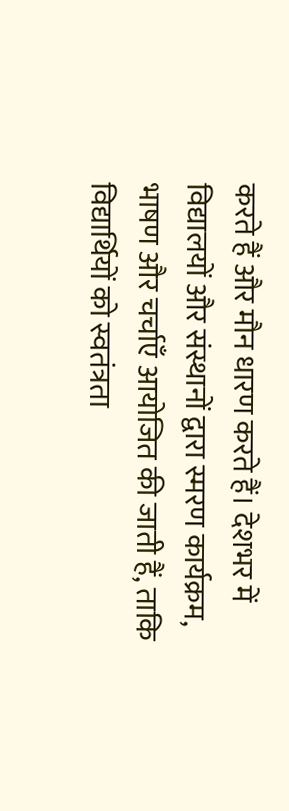करते हैं और मौन धारण करते हैं। देशभर में विद्यालयों और संस्थानों द्वारा स्मरण कार्यक्रम, भाषण और चर्चाएँ आयोजित की जाती हैं, ताकि विद्यार्थियों को स्वतंत्रता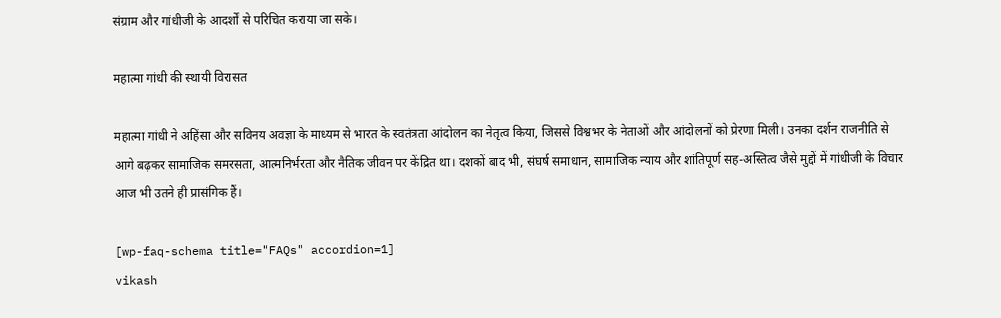संग्राम और गांधीजी के आदर्शों से परिचित कराया जा सके।

महात्मा गांधी की स्थायी विरासत

महात्मा गांधी ने अहिंसा और सविनय अवज्ञा के माध्यम से भारत के स्वतंत्रता आंदोलन का नेतृत्व किया, जिससे विश्वभर के नेताओं और आंदोलनों को प्रेरणा मिली। उनका दर्शन राजनीति से आगे बढ़कर सामाजिक समरसता, आत्मनिर्भरता और नैतिक जीवन पर केंद्रित था। दशकों बाद भी, संघर्ष समाधान, सामाजिक न्याय और शांतिपूर्ण सह-अस्तित्व जैसे मुद्दों में गांधीजी के विचार आज भी उतने ही प्रासंगिक हैं।

[wp-faq-schema title="FAQs" accordion=1]
vikash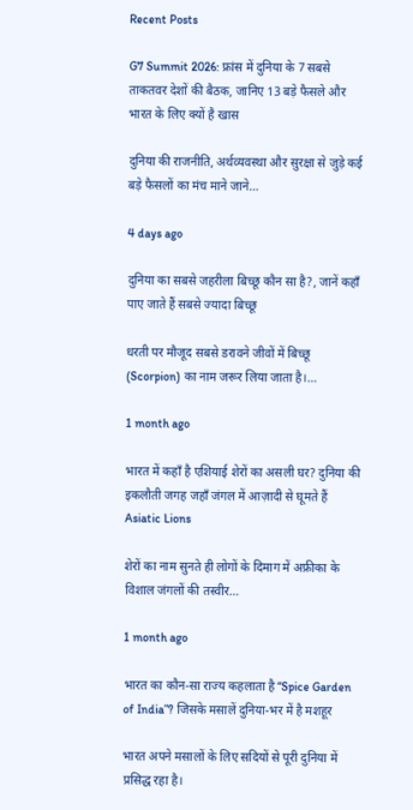Recent Posts

G7 Summit 2026: फ्रांस में दुनिया के 7 सबसे ताकतवर देशों की बैठक, जानिए 13 बड़े फैसले और भारत के लिए क्यों है खास

दुनिया की राजनीति, अर्थव्यवस्था और सुरक्षा से जुड़े कई बड़े फैसलों का मंच माने जाने…

4 days ago

दुनिया का सबसे जहरीला बिच्छू कौन सा है?, जानें कहाँ पाए जाते हैं सबसे ज्यादा बिच्छू

धरती पर मौजूद सबसे डरावने जीवों में बिच्छू (Scorpion) का नाम जरूर लिया जाता है।…

1 month ago

भारत में कहाँ है एशियाई शेरों का असली घर? दुनिया की इकलौती जगह जहाँ जंगल में आज़ादी से घूमते हैं Asiatic Lions

शेरों का नाम सुनते ही लोगों के दिमाग में अफ्रीका के विशाल जंगलों की तस्वीर…

1 month ago

भारत का कौन-सा राज्य कहलाता है “Spice Garden of India”? जिसके मसालें दुनिया-भर में है मशहूर

भारत अपने मसालों के लिए सदियों से पूरी दुनिया में प्रसिद्ध रहा है।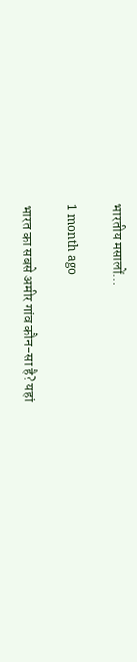भारतीय मसालों…

1 month ago

भारत का सबसे अमीर गांव कौन-सा है? यहां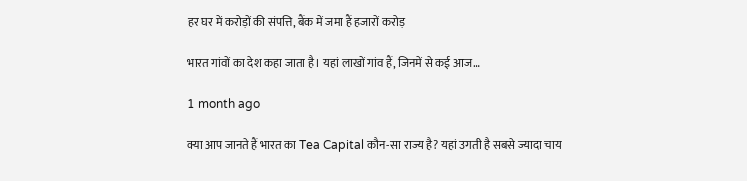हर घर में करोड़ों की संपत्ति, बैंक में जमा हैं हजारों करोड़

भारत गांवों का देश कहा जाता है। यहां लाखों गांव हैं, जिनमें से कई आज…

1 month ago

क्या आप जानते हैं भारत का Tea Capital कौन-सा राज्य है? यहां उगती है सबसे ज्यादा चाय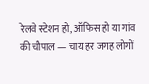रेलवे स्टेशन हो, ऑफिस हो या गांव की चौपाल — चाय हर जगह लोगों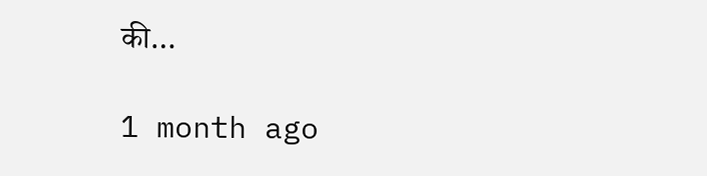की…

1 month ago